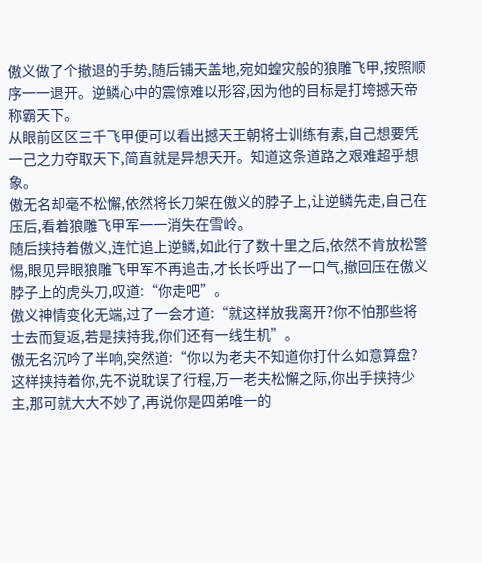傲义做了个撤退的手势,随后铺天盖地,宛如蝗灾般的狼雕飞甲,按照顺序一一退开。逆鳞心中的震惊难以形容,因为他的目标是打垮撼天帝称霸天下。
从眼前区区三千飞甲便可以看出撼天王朝将士训练有素,自己想要凭一己之力夺取天下,简直就是异想天开。知道这条道路之艰难超乎想象。
傲无名却毫不松懈,依然将长刀架在傲义的脖子上,让逆鳞先走,自己在压后,看着狼雕飞甲军一一消失在雪岭。
随后挟持着傲义,连忙追上逆鳞,如此行了数十里之后,依然不肯放松警惕,眼见异眼狼雕飞甲军不再追击,才长长呼出了一口气,撤回压在傲义脖子上的虎头刀,叹道:“你走吧”。
傲义神情变化无端,过了一会才道:“就这样放我离开?你不怕那些将士去而复返,若是挟持我,你们还有一线生机”。
傲无名沉吟了半响,突然道:“你以为老夫不知道你打什么如意算盘?这样挟持着你,先不说耽误了行程,万一老夫松懈之际,你出手挟持少主,那可就大大不妙了,再说你是四弟唯一的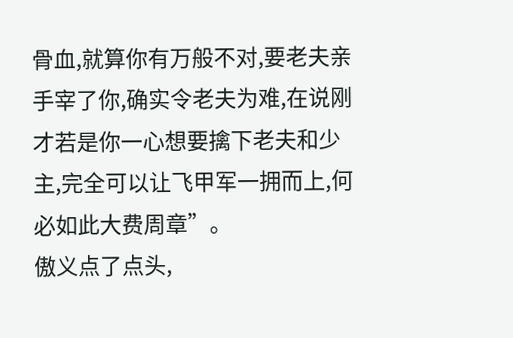骨血,就算你有万般不对,要老夫亲手宰了你,确实令老夫为难,在说刚才若是你一心想要擒下老夫和少主,完全可以让飞甲军一拥而上,何必如此大费周章”。
傲义点了点头,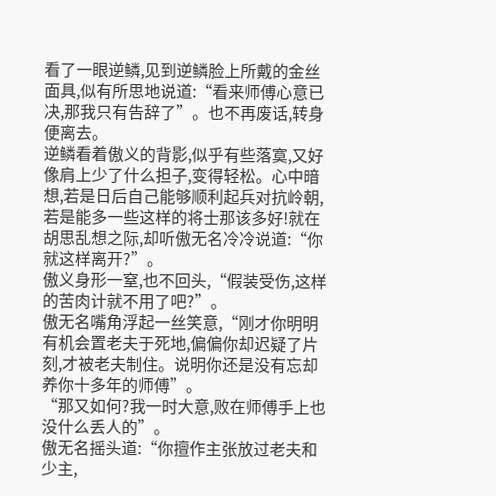看了一眼逆鳞,见到逆鳞脸上所戴的金丝面具,似有所思地说道:“看来师傅心意已决,那我只有告辞了”。也不再废话,转身便离去。
逆鳞看着傲义的背影,似乎有些落寞,又好像肩上少了什么担子,变得轻松。心中暗想,若是日后自己能够顺利起兵对抗岭朝,若是能多一些这样的将士那该多好!就在胡思乱想之际,却听傲无名冷冷说道:“你就这样离开?”。
傲义身形一窒,也不回头,“假装受伤,这样的苦肉计就不用了吧?”。
傲无名嘴角浮起一丝笑意,“刚才你明明有机会置老夫于死地,偏偏你却迟疑了片刻,才被老夫制住。说明你还是没有忘却养你十多年的师傅”。
“那又如何?我一时大意,败在师傅手上也没什么丢人的”。
傲无名摇头道:“你擅作主张放过老夫和少主,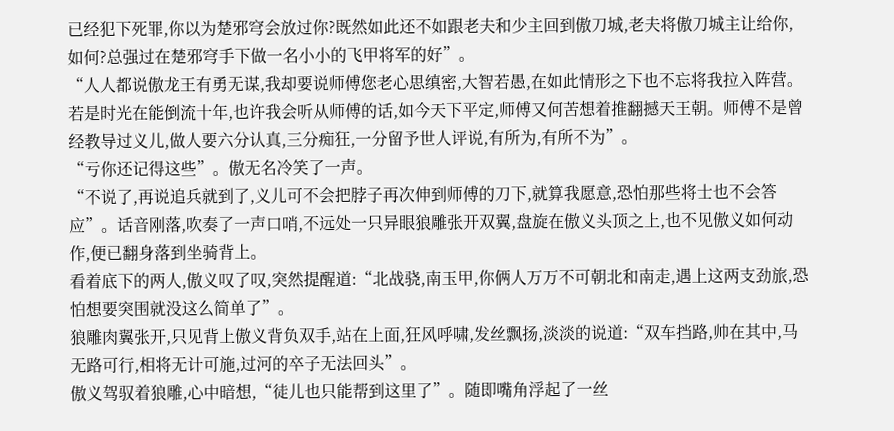已经犯下死罪,你以为楚邪穹会放过你?既然如此还不如跟老夫和少主回到傲刀城,老夫将傲刀城主让给你,如何?总强过在楚邪穹手下做一名小小的飞甲将军的好”。
“人人都说傲龙王有勇无谋,我却要说师傅您老心思缜密,大智若愚,在如此情形之下也不忘将我拉入阵营。若是时光在能倒流十年,也许我会听从师傅的话,如今天下平定,师傅又何苦想着推翻撼天王朝。师傅不是曾经教导过义儿,做人要六分认真,三分痴狂,一分留予世人评说,有所为,有所不为”。
“亏你还记得这些”。傲无名冷笑了一声。
“不说了,再说追兵就到了,义儿可不会把脖子再次伸到师傅的刀下,就算我愿意,恐怕那些将士也不会答应”。话音刚落,吹奏了一声口哨,不远处一只异眼狼雕张开双翼,盘旋在傲义头顶之上,也不见傲义如何动作,便已翻身落到坐骑背上。
看着底下的两人,傲义叹了叹,突然提醒道:“北战骁,南玉甲,你俩人万万不可朝北和南走,遇上这两支劲旅,恐怕想要突围就没这么简单了”。
狼雕肉翼张开,只见背上傲义背负双手,站在上面,狂风呼啸,发丝飘扬,淡淡的说道:“双车挡路,帅在其中,马无路可行,相将无计可施,过河的卒子无法回头”。
傲义驾驭着狼雕,心中暗想,“徒儿也只能帮到这里了”。随即嘴角浮起了一丝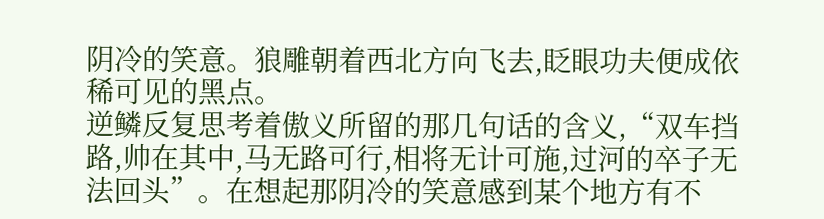阴冷的笑意。狼雕朝着西北方向飞去,眨眼功夫便成依稀可见的黑点。
逆鳞反复思考着傲义所留的那几句话的含义,“双车挡路,帅在其中,马无路可行,相将无计可施,过河的卒子无法回头”。在想起那阴冷的笑意感到某个地方有不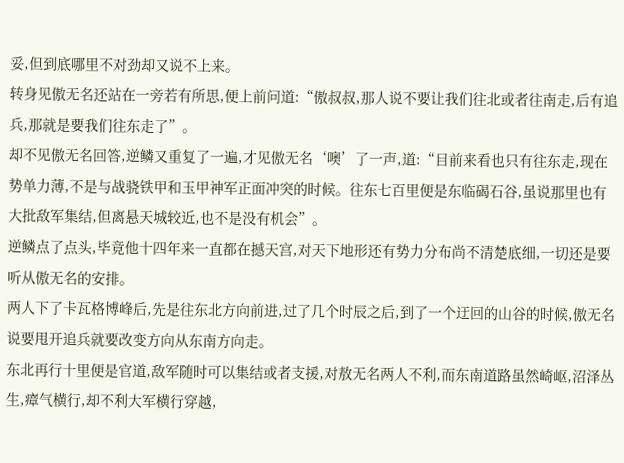妥,但到底哪里不对劲却又说不上来。
转身见傲无名还站在一旁若有所思,便上前问道:“傲叔叔,那人说不要让我们往北或者往南走,后有追兵,那就是要我们往东走了”。
却不见傲无名回答,逆鳞又重复了一遍,才见傲无名‘噢’了一声,道:“目前来看也只有往东走,现在势单力薄,不是与战骁铁甲和玉甲神军正面冲突的时候。往东七百里便是东临碣石谷,虽说那里也有大批敌军集结,但离悬天城较近,也不是没有机会”。
逆鳞点了点头,毕竟他十四年来一直都在撼天宫,对天下地形还有势力分布尚不清楚底细,一切还是要听从傲无名的安排。
两人下了卡瓦格博峰后,先是往东北方向前进,过了几个时辰之后,到了一个迂回的山谷的时候,傲无名说要甩开追兵就要改变方向从东南方向走。
东北再行十里便是官道,敌军随时可以集结或者支援,对敖无名两人不利,而东南道路虽然崎岖,沼泽丛生,瘴气横行,却不利大军横行穿越,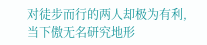对徒步而行的两人却极为有利,当下傲无名研究地形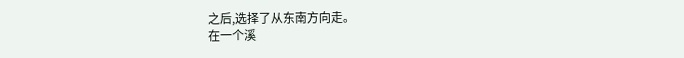之后,选择了从东南方向走。
在一个溪